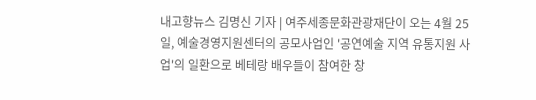내고향뉴스 김명신 기자 | 여주세종문화관광재단이 오는 4월 25일, 예술경영지원센터의 공모사업인 '공연예술 지역 유통지원 사업'의 일환으로 베테랑 배우들이 참여한 창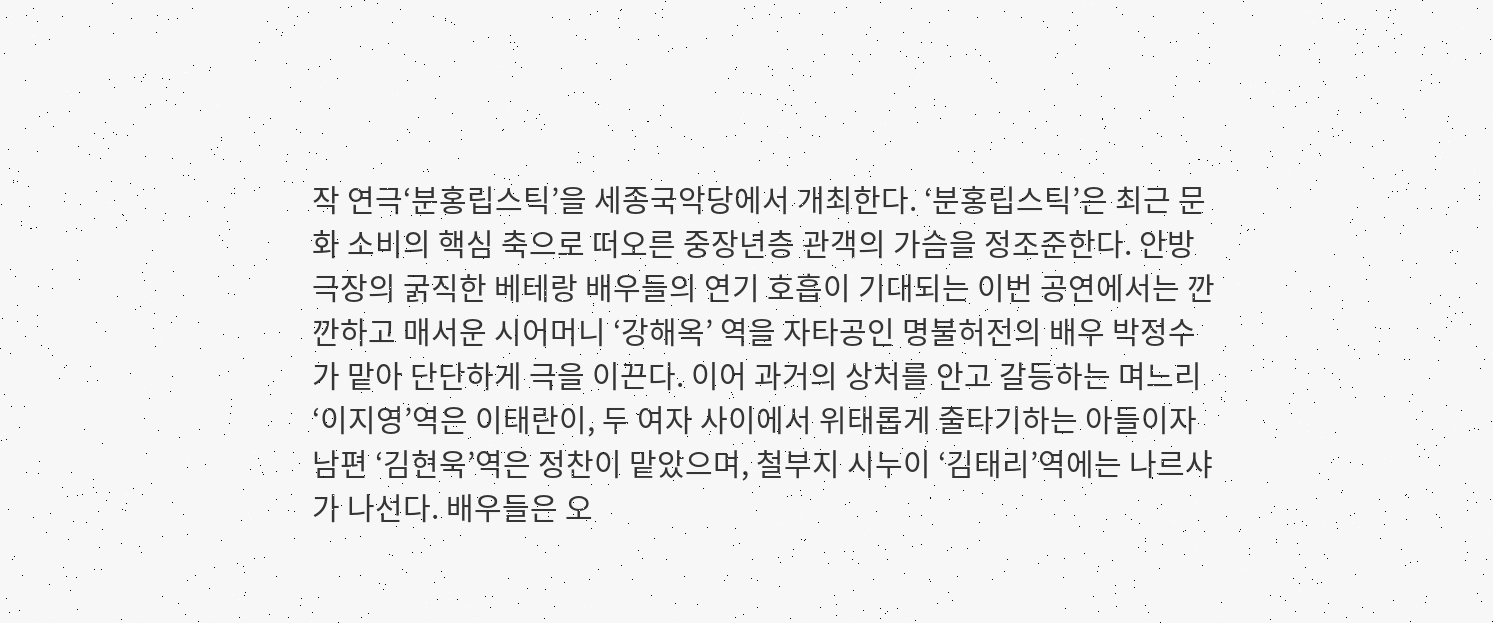작 연극‘분홍립스틱’을 세종국악당에서 개최한다. ‘분홍립스틱’은 최근 문화 소비의 핵심 축으로 떠오른 중장년층 관객의 가슴을 정조준한다. 안방극장의 굵직한 베테랑 배우들의 연기 호흡이 기대되는 이번 공연에서는 깐깐하고 매서운 시어머니 ‘강해옥’ 역을 자타공인 명불허전의 배우 박정수가 맡아 단단하게 극을 이끈다. 이어 과거의 상처를 안고 갈등하는 며느리 ‘이지영’역은 이태란이, 두 여자 사이에서 위태롭게 줄타기하는 아들이자 남편 ‘김현욱’역은 정찬이 맡았으며, 철부지 시누이 ‘김태리’역에는 나르샤가 나선다. 배우들은 오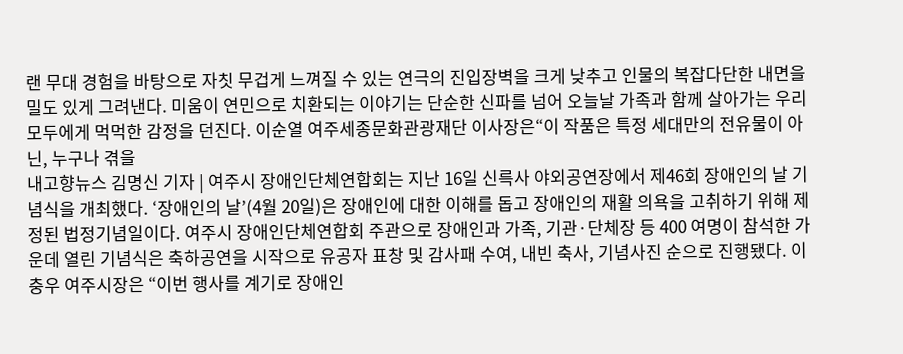랜 무대 경험을 바탕으로 자칫 무겁게 느껴질 수 있는 연극의 진입장벽을 크게 낮추고 인물의 복잡다단한 내면을 밀도 있게 그려낸다. 미움이 연민으로 치환되는 이야기는 단순한 신파를 넘어 오늘날 가족과 함께 살아가는 우리 모두에게 먹먹한 감정을 던진다. 이순열 여주세종문화관광재단 이사장은“이 작품은 특정 세대만의 전유물이 아닌, 누구나 겪을
내고향뉴스 김명신 기자 | 여주시 장애인단체연합회는 지난 16일 신륵사 야외공연장에서 제46회 장애인의 날 기념식을 개최했다. ‘장애인의 날’(4월 20일)은 장애인에 대한 이해를 돕고 장애인의 재활 의욕을 고취하기 위해 제정된 법정기념일이다. 여주시 장애인단체연합회 주관으로 장애인과 가족, 기관·단체장 등 400 여명이 참석한 가운데 열린 기념식은 축하공연을 시작으로 유공자 표창 및 감사패 수여, 내빈 축사, 기념사진 순으로 진행됐다. 이충우 여주시장은 “이번 행사를 계기로 장애인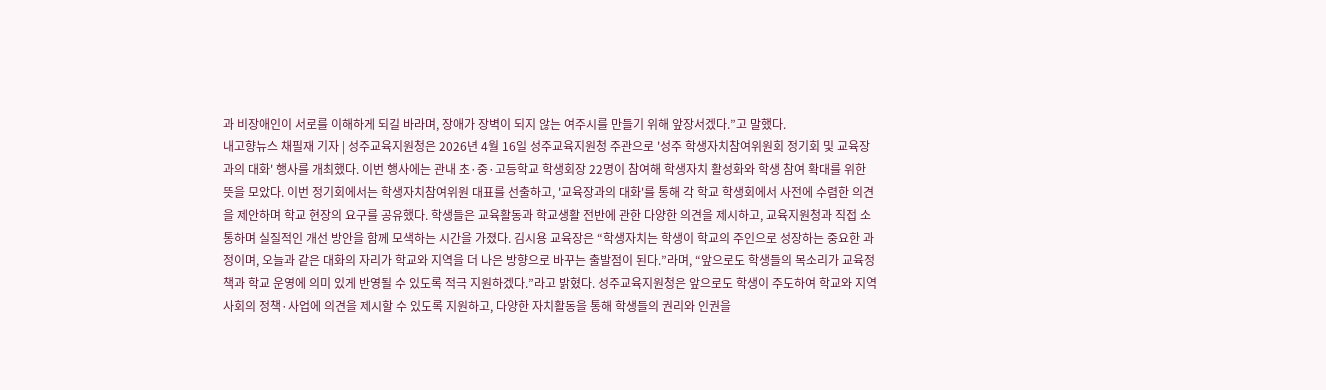과 비장애인이 서로를 이해하게 되길 바라며, 장애가 장벽이 되지 않는 여주시를 만들기 위해 앞장서겠다.”고 말했다.
내고향뉴스 채필재 기자 | 성주교육지원청은 2026년 4월 16일 성주교육지원청 주관으로 '성주 학생자치참여위원회 정기회 및 교육장과의 대화' 행사를 개최했다. 이번 행사에는 관내 초·중·고등학교 학생회장 22명이 참여해 학생자치 활성화와 학생 참여 확대를 위한 뜻을 모았다. 이번 정기회에서는 학생자치참여위원 대표를 선출하고, '교육장과의 대화'를 통해 각 학교 학생회에서 사전에 수렴한 의견을 제안하며 학교 현장의 요구를 공유했다. 학생들은 교육활동과 학교생활 전반에 관한 다양한 의견을 제시하고, 교육지원청과 직접 소통하며 실질적인 개선 방안을 함께 모색하는 시간을 가졌다. 김시용 교육장은 “학생자치는 학생이 학교의 주인으로 성장하는 중요한 과정이며, 오늘과 같은 대화의 자리가 학교와 지역을 더 나은 방향으로 바꾸는 출발점이 된다.”라며, “앞으로도 학생들의 목소리가 교육정책과 학교 운영에 의미 있게 반영될 수 있도록 적극 지원하겠다.”라고 밝혔다. 성주교육지원청은 앞으로도 학생이 주도하여 학교와 지역사회의 정책·사업에 의견을 제시할 수 있도록 지원하고, 다양한 자치활동을 통해 학생들의 권리와 인권을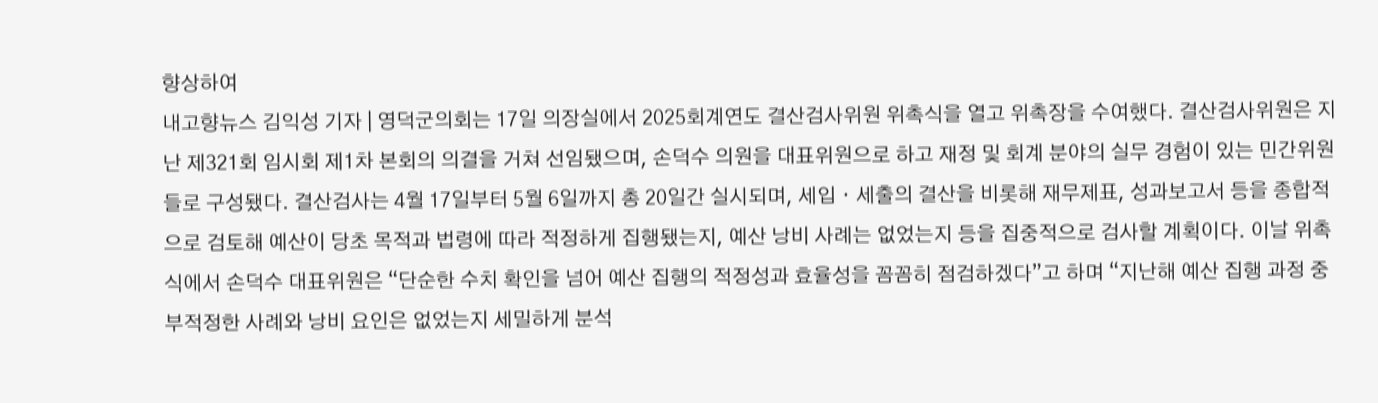향상하여
내고향뉴스 김익성 기자 | 영덕군의회는 17일 의장실에서 2025회계연도 결산검사위원 위촉식을 열고 위촉장을 수여했다. 결산검사위원은 지난 제321회 임시회 제1차 본회의 의결을 거쳐 선임됐으며, 손덕수 의원을 대표위원으로 하고 재정 및 회계 분야의 실무 경험이 있는 민간위원들로 구성됐다. 결산검사는 4월 17일부터 5월 6일까지 총 20일간 실시되며, 세입ㆍ세출의 결산을 비롯해 재무제표, 성과보고서 등을 종합적으로 검토해 예산이 당초 목적과 법령에 따라 적정하게 집행됐는지, 예산 낭비 사례는 없었는지 등을 집중적으로 검사할 계획이다. 이날 위촉식에서 손덕수 대표위원은 “단순한 수치 확인을 넘어 예산 집행의 적정성과 효율성을 꼼꼼히 점검하겠다”고 하며 “지난해 예산 집행 과정 중 부적정한 사례와 낭비 요인은 없었는지 세밀하게 분석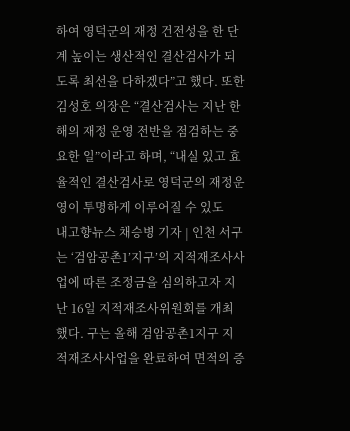하여 영덕군의 재정 건전성을 한 단계 높이는 생산적인 결산검사가 되도록 최선을 다하겠다”고 했다. 또한 김성호 의장은 “결산검사는 지난 한 해의 재정 운영 전반을 점검하는 중요한 일”이라고 하며, “내실 있고 효율적인 결산검사로 영덕군의 재정운영이 투명하게 이루어질 수 있도
내고향뉴스 채승병 기자 | 인천 서구는 ‘검암공촌1’지구’의 지적재조사사업에 따른 조정금을 심의하고자 지난 16일 지적재조사위원회를 개최했다. 구는 올해 검암공촌1지구 지적재조사사업을 완료하여 면적의 증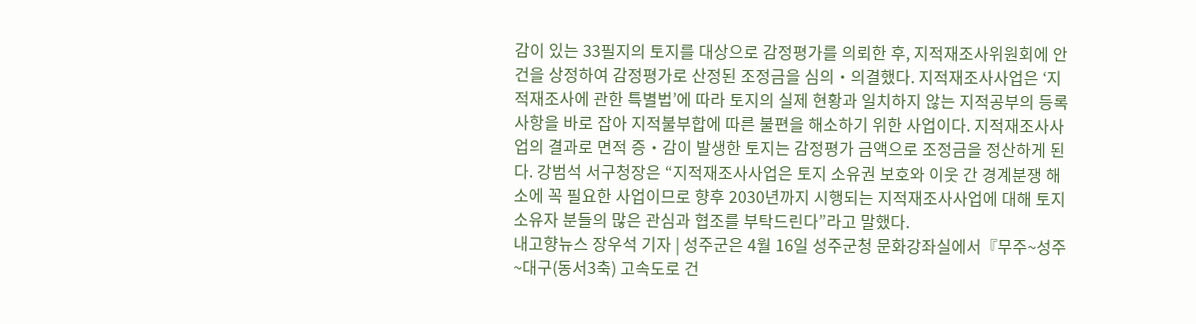감이 있는 33필지의 토지를 대상으로 감정평가를 의뢰한 후, 지적재조사위원회에 안건을 상정하여 감정평가로 산정된 조정금을 심의‧의결했다. 지적재조사사업은 ‘지적재조사에 관한 특별법’에 따라 토지의 실제 현황과 일치하지 않는 지적공부의 등록사항을 바로 잡아 지적불부합에 따른 불편을 해소하기 위한 사업이다. 지적재조사사업의 결과로 면적 증‧감이 발생한 토지는 감정평가 금액으로 조정금을 정산하게 된다. 강범석 서구청장은 “지적재조사사업은 토지 소유권 보호와 이웃 간 경계분쟁 해소에 꼭 필요한 사업이므로 향후 2030년까지 시행되는 지적재조사사업에 대해 토지소유자 분들의 많은 관심과 협조를 부탁드린다”라고 말했다.
내고향뉴스 장우석 기자 | 성주군은 4월 16일 성주군청 문화강좌실에서『무주~성주~대구(동서3축) 고속도로 건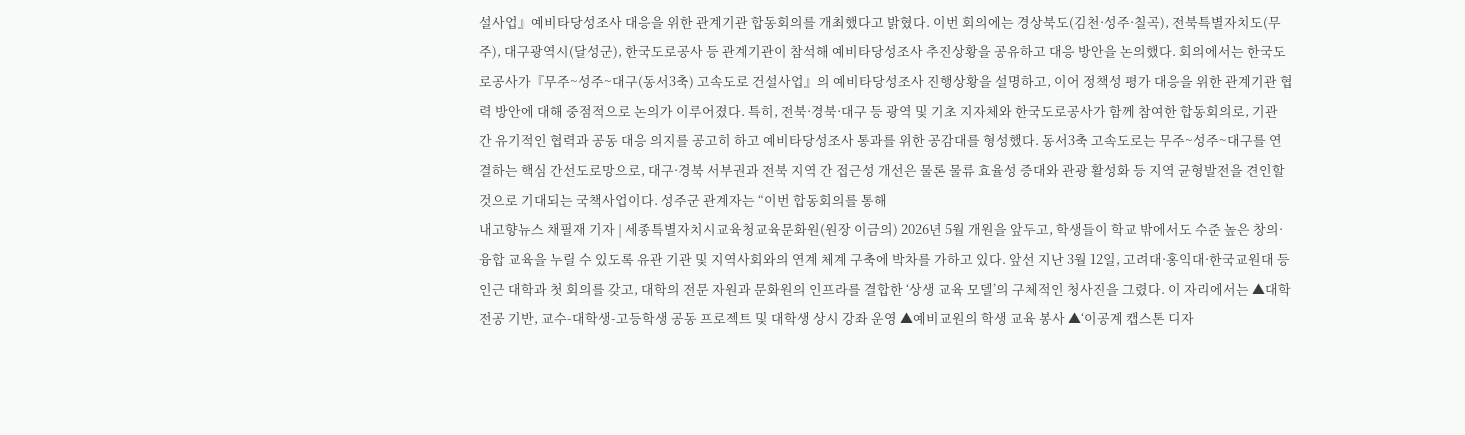설사업』예비타당성조사 대응을 위한 관계기관 합동회의를 개최했다고 밝혔다. 이번 회의에는 경상북도(김천·성주·칠곡), 전북특별자치도(무주), 대구광역시(달성군), 한국도로공사 등 관계기관이 참석해 예비타당성조사 추진상황을 공유하고 대응 방안을 논의했다. 회의에서는 한국도로공사가『무주~성주~대구(동서3축) 고속도로 건설사업』의 예비타당성조사 진행상황을 설명하고, 이어 정책성 평가 대응을 위한 관계기관 협력 방안에 대해 중점적으로 논의가 이루어졌다. 특히, 전북·경북·대구 등 광역 및 기초 지자체와 한국도로공사가 함께 참여한 합동회의로, 기관 간 유기적인 협력과 공동 대응 의지를 공고히 하고 예비타당성조사 통과를 위한 공감대를 형성했다. 동서3축 고속도로는 무주~성주~대구를 연결하는 핵심 간선도로망으로, 대구·경북 서부권과 전북 지역 간 접근성 개선은 물론 물류 효율성 증대와 관광 활성화 등 지역 균형발전을 견인할 것으로 기대되는 국책사업이다. 성주군 관계자는 “이번 합동회의를 통해
내고향뉴스 채필재 기자 | 세종특별자치시교육청교육문화원(원장 이금의) 2026년 5월 개원을 앞두고, 학생들이 학교 밖에서도 수준 높은 창의·융합 교육을 누릴 수 있도록 유관 기관 및 지역사회와의 연계 체계 구축에 박차를 가하고 있다. 앞선 지난 3월 12일, 고려대·홍익대·한국교원대 등 인근 대학과 첫 회의를 갖고, 대학의 전문 자원과 문화원의 인프라를 결합한 ‘상생 교육 모델’의 구체적인 청사진을 그렸다. 이 자리에서는 ▲대학 전공 기반, 교수-대학생-고등학생 공동 프로젝트 및 대학생 상시 강좌 운영 ▲예비교원의 학생 교육 봉사 ▲‘이공계 캡스톤 디자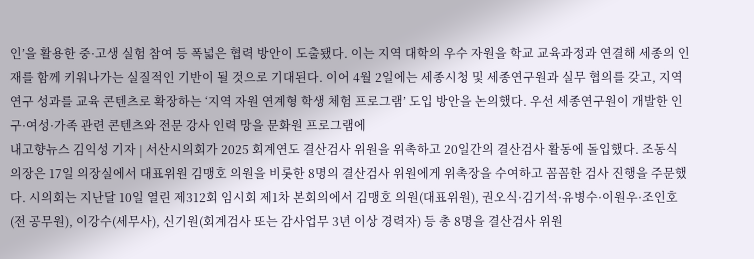인’을 활용한 중·고생 실험 참여 등 폭넓은 협력 방안이 도출됐다. 이는 지역 대학의 우수 자원을 학교 교육과정과 연결해 세종의 인재를 함께 키워나가는 실질적인 기반이 될 것으로 기대된다. 이어 4월 2일에는 세종시청 및 세종연구원과 실무 협의를 갖고, 지역 연구 성과를 교육 콘텐츠로 확장하는 ‘지역 자원 연계형 학생 체험 프로그램’ 도입 방안을 논의했다. 우선 세종연구원이 개발한 인구·여성·가족 관련 콘텐츠와 전문 강사 인력 망을 문화원 프로그램에
내고향뉴스 김익성 기자 | 서산시의회가 2025 회계연도 결산검사 위원을 위촉하고 20일간의 결산검사 활동에 돌입했다. 조동식 의장은 17일 의장실에서 대표위원 김맹호 의원을 비롯한 8명의 결산검사 위원에게 위촉장을 수여하고 꼼꼼한 검사 진행을 주문했다. 시의회는 지난달 10일 열린 제312회 임시회 제1차 본회의에서 김맹호 의원(대표위원), 권오식·김기석·유병수·이원우·조인호(전 공무원), 이강수(세무사), 신기원(회계검사 또는 감사업무 3년 이상 경력자) 등 총 8명을 결산검사 위원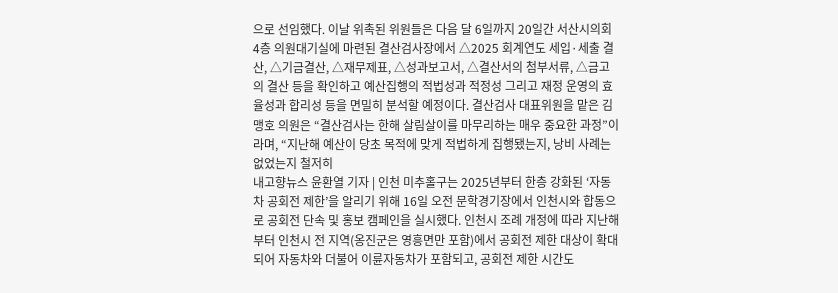으로 선임했다. 이날 위촉된 위원들은 다음 달 6일까지 20일간 서산시의회 4층 의원대기실에 마련된 결산검사장에서 △2025 회계연도 세입·세출 결산, △기금결산, △재무제표, △성과보고서, △결산서의 첨부서류, △금고의 결산 등을 확인하고 예산집행의 적법성과 적정성 그리고 재정 운영의 효율성과 합리성 등을 면밀히 분석할 예정이다. 결산검사 대표위원을 맡은 김맹호 의원은 “결산검사는 한해 살림살이를 마무리하는 매우 중요한 과정”이라며, “지난해 예산이 당초 목적에 맞게 적법하게 집행됐는지, 낭비 사례는 없었는지 철저히
내고향뉴스 윤환열 기자 | 인천 미추홀구는 2025년부터 한층 강화된 ‘자동차 공회전 제한’을 알리기 위해 16일 오전 문학경기장에서 인천시와 합동으로 공회전 단속 및 홍보 캠페인을 실시했다. 인천시 조례 개정에 따라 지난해부터 인천시 전 지역(옹진군은 영흥면만 포함)에서 공회전 제한 대상이 확대되어 자동차와 더불어 이륜자동차가 포함되고, 공회전 제한 시간도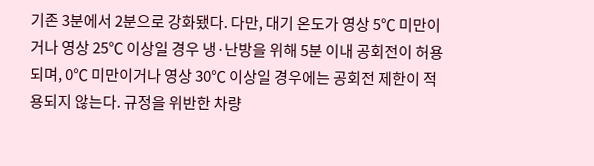기존 3분에서 2분으로 강화됐다. 다만, 대기 온도가 영상 5℃ 미만이거나 영상 25℃ 이상일 경우 냉·난방을 위해 5분 이내 공회전이 허용되며, 0℃ 미만이거나 영상 30℃ 이상일 경우에는 공회전 제한이 적용되지 않는다. 규정을 위반한 차량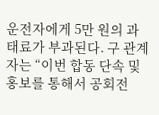운전자에게 5만 원의 과태료가 부과된다. 구 관계자는 “이번 합동 단속 및 홍보를 통해서 공회전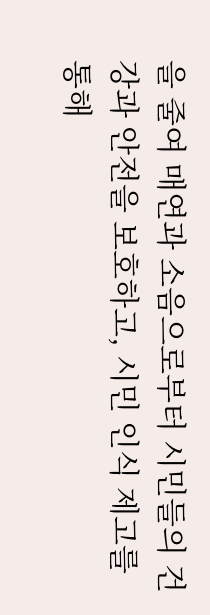을 줄여 매연과 소음으로부터 시민들의 건강과 안전을 보호하고, 시민 인식 제고를 통해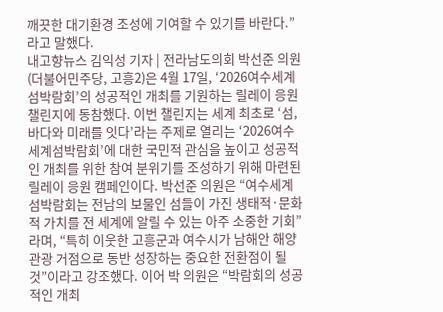깨끗한 대기환경 조성에 기여할 수 있기를 바란다.”라고 말했다.
내고향뉴스 김익성 기자 | 전라남도의회 박선준 의원(더불어민주당, 고흥2)은 4월 17일, ‘2026여수세계섬박람회’의 성공적인 개최를 기원하는 릴레이 응원 챌린지에 동참했다. 이번 챌린지는 세계 최초로 ‘섬, 바다와 미래를 잇다’라는 주제로 열리는 ‘2026여수세계섬박람회’에 대한 국민적 관심을 높이고 성공적인 개최를 위한 참여 분위기를 조성하기 위해 마련된 릴레이 응원 캠페인이다. 박선준 의원은 “여수세계섬박람회는 전남의 보물인 섬들이 가진 생태적·문화적 가치를 전 세계에 알릴 수 있는 아주 소중한 기회”라며, “특히 이웃한 고흥군과 여수시가 남해안 해양 관광 거점으로 동반 성장하는 중요한 전환점이 될 것”이라고 강조했다. 이어 박 의원은 “박람회의 성공적인 개최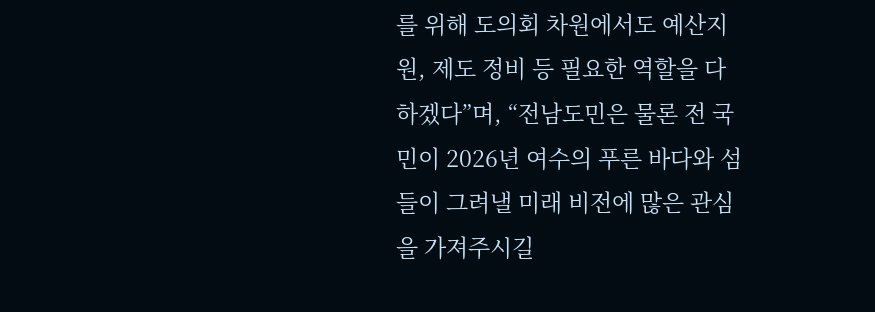를 위해 도의회 차원에서도 예산지원, 제도 정비 등 필요한 역할을 다하겠다”며, “전남도민은 물론 전 국민이 2026년 여수의 푸른 바다와 섬들이 그려낼 미래 비전에 많은 관심을 가져주시길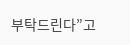부탁드린다”고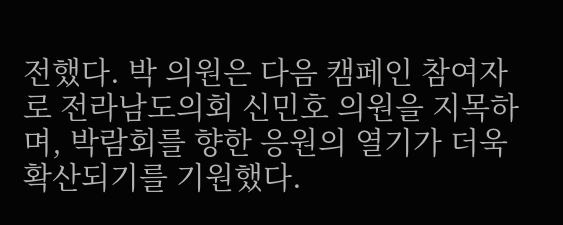전했다. 박 의원은 다음 캠페인 참여자로 전라남도의회 신민호 의원을 지목하며, 박람회를 향한 응원의 열기가 더욱 확산되기를 기원했다.